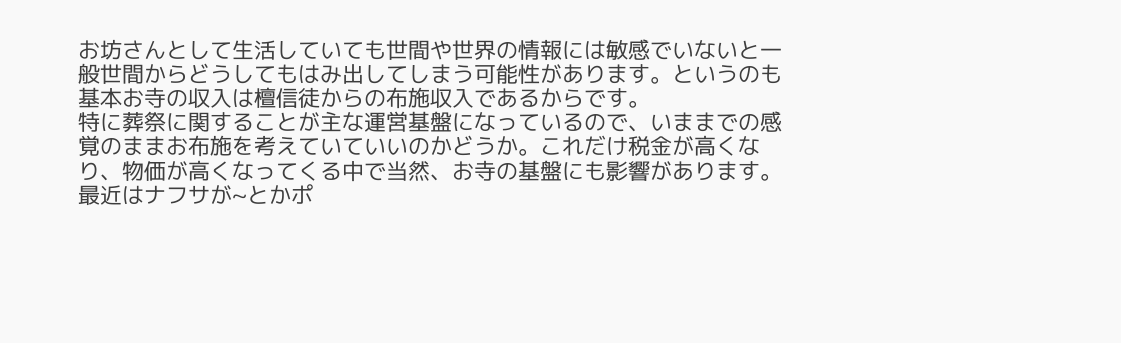お坊さんとして生活していても世間や世界の情報には敏感でいないと一般世間からどうしてもはみ出してしまう可能性があります。というのも基本お寺の収入は檀信徒からの布施収入であるからです。
特に葬祭に関することが主な運営基盤になっているので、いままでの感覚のままお布施を考えていていいのかどうか。これだけ税金が高くなり、物価が高くなってくる中で当然、お寺の基盤にも影響があります。
最近はナフサが~とかポ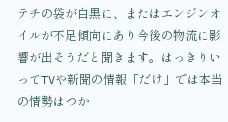テチの袋が白黒に、またはエンジンオイルが不足傾向にあり今後の物流に影響が出そうだと聞きます。はっきりいってTVや新聞の情報「だけ」では本当の情勢はつか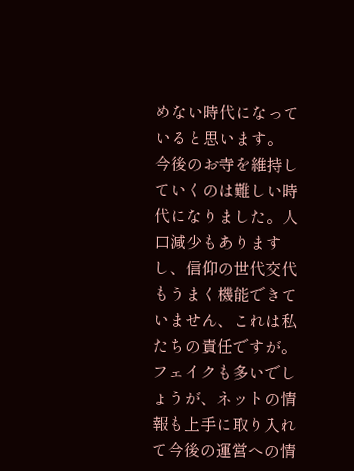めない時代になっていると思います。
今後のお寺を維持していくのは難しい時代になりました。人口減少もありますし、信仰の世代交代もうまく機能できていません、これは私たちの責任ですが。フェイクも多いでしょうが、ネットの情報も上手に取り入れて今後の運営への情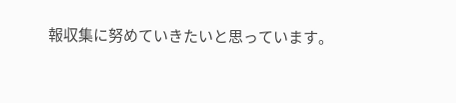報収集に努めていきたいと思っています。